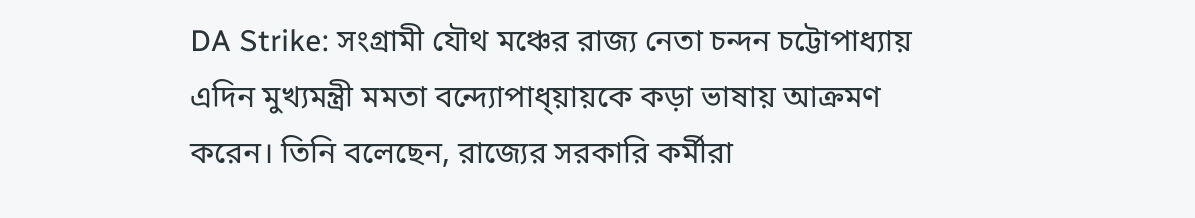DA Strike: সংগ্রামী যৌথ মঞ্চের রাজ্য নেতা চন্দন চট্টোপাধ্যায় এদিন মুখ্যমন্ত্রী মমতা বন্দ্যোপাধ্য়ায়কে কড়া ভাষায় আক্রমণ করেন। তিনি বলেছেন, রাজ্যের সরকারি কর্মীরা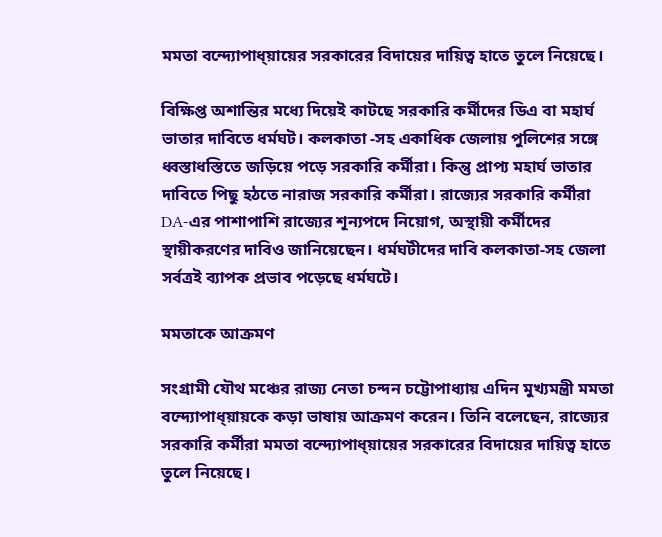মমতা বন্দ্যোপাধ্য়ায়ের সরকারের বিদায়ের দায়িত্ব হাতে তুলে নিয়েছে।

বিক্ষিপ্ত অশান্তির মধ্যে দিয়েই কাটছে সরকারি কর্মীদের ডিএ বা মহার্ঘ ভাতার দাবিতে ধর্মঘট। কলকাতা -সহ একাধিক জেলায় পুলিশের সঙ্গে ধ্বস্তাধস্তিতে জড়িয়ে পড়ে সরকারি কর্মীরা। কিন্তু প্রাপ্য মহার্ঘ ভাতার দাবিতে পিছু হঠতে নারাজ সরকারি কর্মীরা। রাজ্যের সরকারি কর্মীরা DA-এর পাশাপাশি রাজ্যের শূন্যপদে নিয়োগ, অস্থায়ী কর্মীদের স্থায়ীকরণের দাবিও জানিয়েছেন। ধর্মঘটীদের দাবি কলকাতা-সহ জেলা সর্বত্রই ব্যাপক প্রভাব পড়েছে ধর্মঘটে।

মমতাকে আক্রমণ

সংগ্রামী যৌথ মঞ্চের রাজ্য নেতা চন্দন চট্টোপাধ্যায় এদিন মুখ্যমন্ত্রী মমতা বন্দ্যোপাধ্য়ায়কে কড়া ভাষায় আক্রমণ করেন। তিনি বলেছেন, রাজ্যের সরকারি কর্মীরা মমতা বন্দ্যোপাধ্য়ায়ের সরকারের বিদায়ের দায়িত্ব হাতে তুলে নিয়েছে।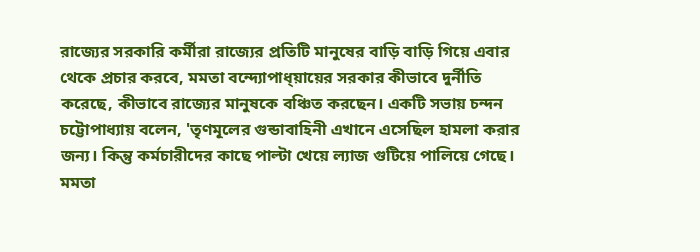রাজ্যের সরকারি কর্মীরা রাজ্যের প্রতিটি মানুষের বাড়ি বাড়ি গিয়ে এবার থেকে প্রচার করবে, মমতা বন্দ্যোপাধ্য়ায়ের সরকার কীভাবে দুর্নীতি করেছে, কীভাবে রাজ্যের মানুষকে বঞ্চিত করছেন। একটি সভায় চন্দন চট্টোপাধ্যায় বলেন, 'তৃণমূলের গুন্ডাবাহিনী এখানে এসেছিল হামলা করার জন্য। কিন্তু কর্মচারীদের কাছে পাল্টা খেয়ে ল্যাজ গুটিয়ে পালিয়ে গেছে। মমতা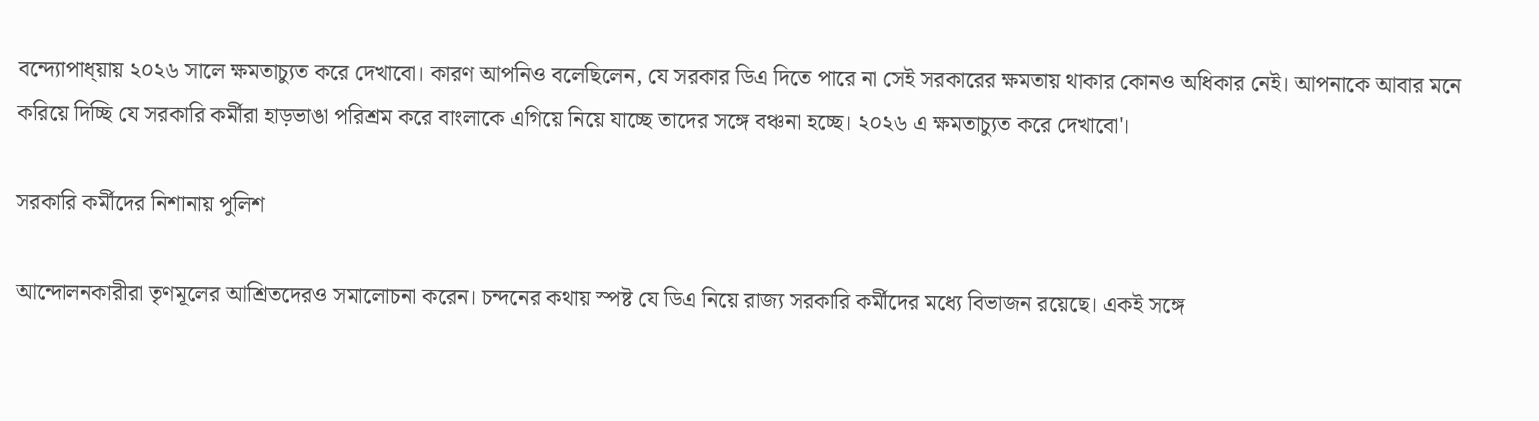বন্দ্যোপাধ্য়ায় ২০২৬ সালে ক্ষমতাচ্যুত করে দেখাবো। কারণ আপনিও বলেছিলেন, যে সরকার ডিএ দিতে পারে না সেই সরকারের ক্ষমতায় থাকার কোনও অধিকার নেই। আপনাকে আবার মনে করিয়ে দিচ্ছি যে সরকারি কর্মীরা হাড়ভাঙা পরিশ্রম করে বাংলাকে এগিয়ে নিয়ে যাচ্ছে তাদের সঙ্গে বঞ্চনা হচ্ছে। ২০২৬ এ ক্ষমতাচ্যুত করে দেখাবো'।

সরকারি কর্মীদের নিশানায় পুলিশ

আন্দোলনকারীরা তৃণমূলের আশ্রিতদেরও সমালোচনা করেন। চন্দনের কথায় স্পষ্ট যে ডিএ নিয়ে রাজ্য সরকারি কর্মীদের মধ্যে বিভাজন রয়েছে। একই সঙ্গে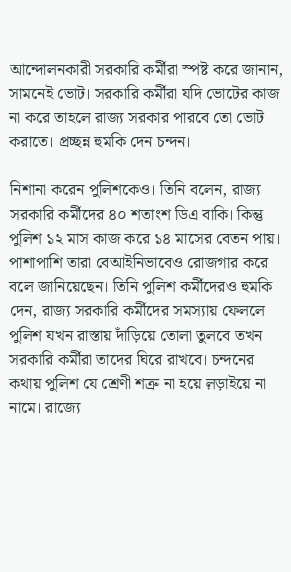আন্দোলনকারী সরকারি কর্মীরা স্পষ্ট করে জানান, সামনেই ভোট। সরকারি কর্মীরা যদি ভোটের কাজ না করে তাহলে রাজ্য সরকার পারবে তো ভোট করাতে। প্রচ্ছন্ন হুমকি দেন চন্দন।

নিশানা করেন পুলিশকেও। তিনি বলেন, রাজ্য সরকারি কর্মীদের ৪০ শতাংশ ডিএ বাকি। কিন্তু পুলিশ ১২ মাস কাজ করে ১৪ মাসের বেতন পায়। পাশাপাশি তারা বেআইনিভাবেও রোজগার করে বলে জানিয়েছেন। তিনি পুলিশ কর্মীদেরও হুমকি দেন, রাজ্য সরকারি কর্মীদের সমস্যায় ফেললে পুলিশ যখন রাস্তায় দাঁড়িয়ে তোলা তুলবে তখন সরকারি কর্মীরা তাদের ঘিরে রাখবে। চন্দনের কথায় পুলিশ যে শ্রেণী শত্রু না হয়ে ল়ড়াইয়ে না নামে। রাজ্যে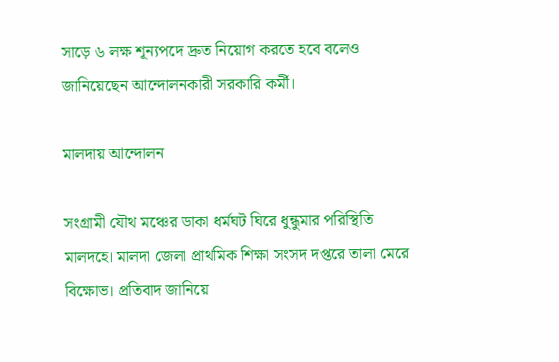সাড়ে ৬ লক্ষ শূন্যপদে দ্রুত নিয়োগ করতে হবে বলেও জানিয়েছেন আন্দোলনকারী সরকারি কর্মী।

মালদায় আন্দোলন

সংগ্রামী যৌথ মঞ্চের ডাকা ধর্মঘট ঘিরে ধুন্ধুমার পরিস্থিতি মালদহে। মালদা জেলা প্রাথমিক শিক্ষা সংসদ দপ্তরে তালা মেরে বিক্ষোভ। প্রতিবাদ জানিয়ে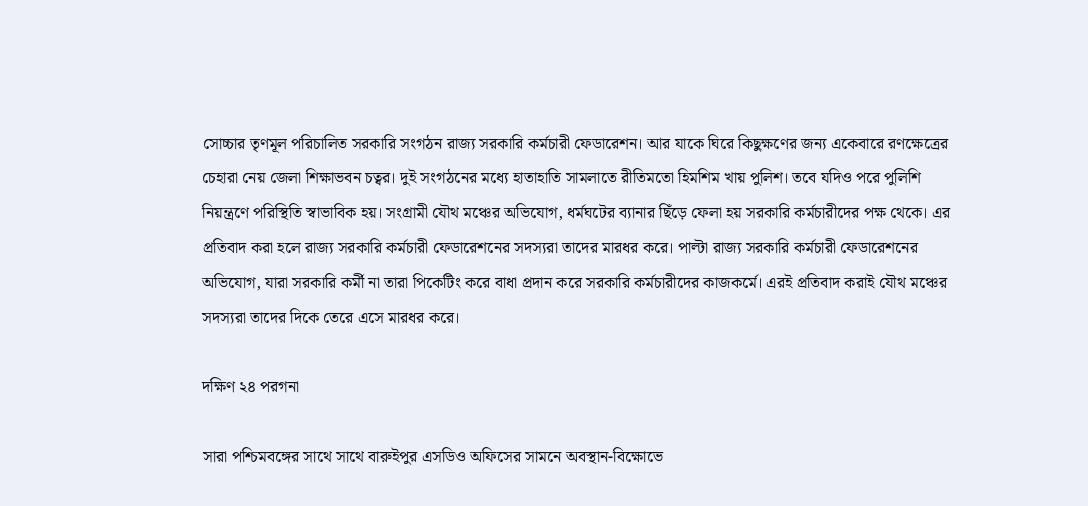সোচ্চার তৃণমূল পরিচালিত সরকারি সংগঠন রাজ্য সরকারি কর্মচারী ফেডারেশন। আর যাকে ঘিরে কিছুক্ষণের জন্য একেবারে রণক্ষেত্রের চেহারা নেয় জেলা শিক্ষাভবন চত্বর। দুই সংগঠনের মধ্যে হাতাহাতি সামলাতে রীতিমতো হিমশিম খায় পুলিশ। তবে যদিও পরে পুলিশি নিয়ন্ত্রণে পরিস্থিতি স্বাভাবিক হয়। সংগ্রামী যৌথ মঞ্চের অভিযোগ, ধর্মঘটের ব্যানার ছিঁড়ে ফেলা হয় সরকারি কর্মচারীদের পক্ষ থেকে। এর প্রতিবাদ করা হলে রাজ্য সরকারি কর্মচারী ফেডারেশনের সদস্যরা তাদের মারধর করে। পাল্টা রাজ্য সরকারি কর্মচারী ফেডারেশনের অভিযোগ, যারা সরকারি কর্মী না তারা পিকেটিং করে বাধা প্রদান করে সরকারি কর্মচারীদের কাজকর্মে। এরই প্রতিবাদ করাই যৌথ মঞ্চের সদস্যরা তাদের দিকে তেরে এসে মারধর করে।

দক্ষিণ ২৪ পরগনা

সারা পশ্চিমবঙ্গের সাথে সাথে বারুইপুর এসডিও অফিসের সামনে অবস্থান-বিক্ষোভে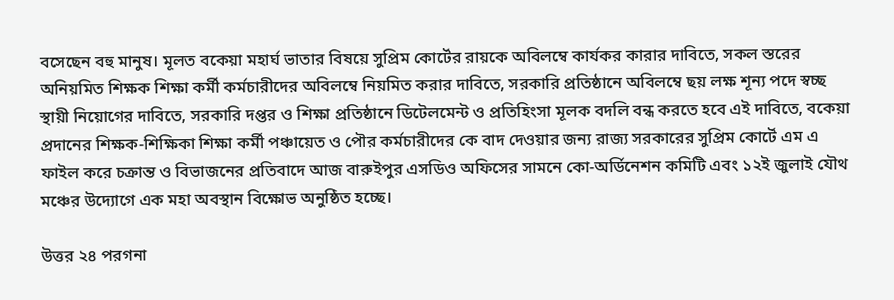বসেছেন বহু মানুষ। মূলত বকেয়া মহার্ঘ ভাতার বিষয়ে সুপ্রিম কোর্টের রায়কে অবিলম্বে কার্যকর কারার দাবিতে, সকল স্তরের অনিয়মিত শিক্ষক শিক্ষা কর্মী কর্মচারীদের অবিলম্বে নিয়মিত করার দাবিতে, সরকারি প্রতিষ্ঠানে অবিলম্বে ছয় লক্ষ শূন্য পদে স্বচ্ছ স্থায়ী নিয়োগের দাবিতে, সরকারি দপ্তর ও শিক্ষা প্রতিষ্ঠানে ডিটেলমেন্ট ও প্রতিহিংসা মূলক বদলি বন্ধ করতে হবে এই দাবিতে, বকেয়া প্রদানের শিক্ষক-শিক্ষিকা শিক্ষা কর্মী পঞ্চায়েত ও পৌর কর্মচারীদের কে বাদ দেওয়ার জন্য রাজ্য সরকারের সুপ্রিম কোর্টে এম এ ফাইল করে চক্রান্ত ও বিভাজনের প্রতিবাদে আজ বারুইপুর এসডিও অফিসের সামনে কো-অর্ডিনেশন কমিটি এবং ১২ই জুলাই যৌথ মঞ্চের উদ্যোগে এক মহা অবস্থান বিক্ষোভ অনুষ্ঠিত হচ্ছে।

উত্তর ২৪ পরগনা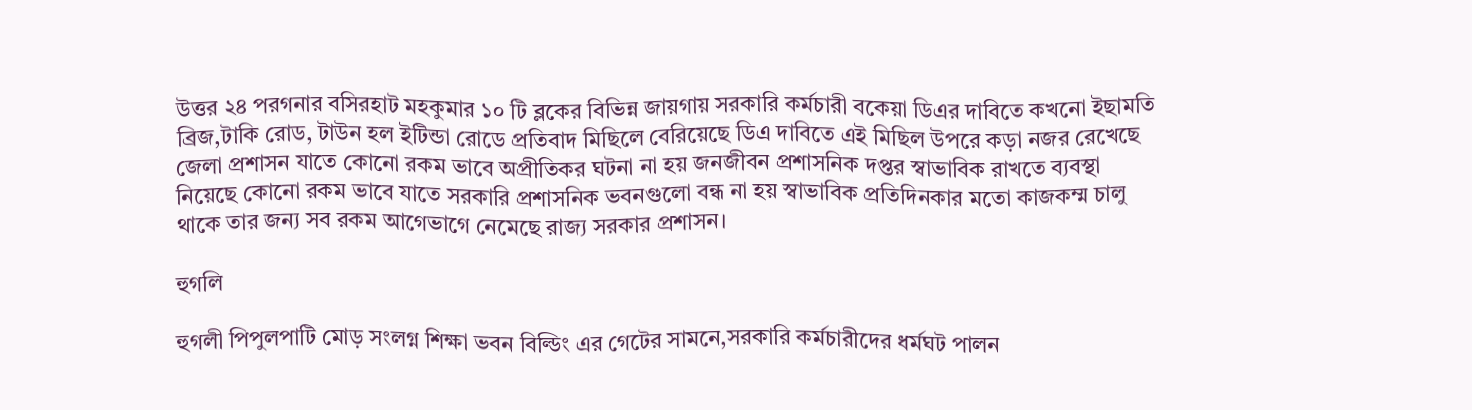উত্তর ২৪ পরগনার বসিরহাট মহকুমার ১০ টি ব্লকের বিভিন্ন জায়গায় সরকারি কর্মচারী বকেয়া ডিএর দাবিতে কখনো ইছামতি ব্রিজ,টাকি রোড, টাউন হল ইটিন্ডা রোডে প্রতিবাদ মিছিলে বেরিয়েছে ডিএ দাবিতে এই মিছিল উপরে কড়া নজর রেখেছে জেলা প্রশাসন যাতে কোনো রকম ভাবে অপ্রীতিকর ঘটনা না হয় জনজীবন প্রশাসনিক দপ্তর স্বাভাবিক রাখতে ব্যবস্থা নিয়েছে কোনো রকম ভাবে যাতে সরকারি প্রশাসনিক ভবনগুলো বন্ধ না হয় স্বাভাবিক প্রতিদিনকার মতো কাজকম্ম চালু থাকে তার জন্য সব রকম আগেভাগে নেমেছে রাজ্য সরকার প্রশাসন।

হুগলি

হুগলী পিপুলপাটি মোড় সংলগ্ন শিক্ষা ভবন বিল্ডিং এর গেটের সামনে,সরকারি কর্মচারীদের ধর্মঘট পালন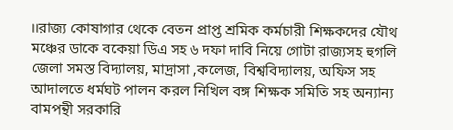।।রাজ্য কোষাগার থেকে বেতন প্রাপ্ত শ্রমিক কর্মচারী শিক্ষকদের যৌথ মঞ্চের ডাকে বকেয়া ডিএ সহ ৬ দফা দাবি নিয়ে গোটা রাজ্যসহ হুগলি জেলা সমস্ত বিদ্যালয়, মাদ্রাসা ,কলেজ, বিশ্ববিদ্যালয়, অফিস সহ আদালতে ধর্মঘট পালন করল নিখিল বঙ্গ শিক্ষক সমিতি সহ অন্যান্য বামপন্থী সরকারি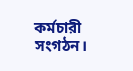কর্মচারী সংগঠন।